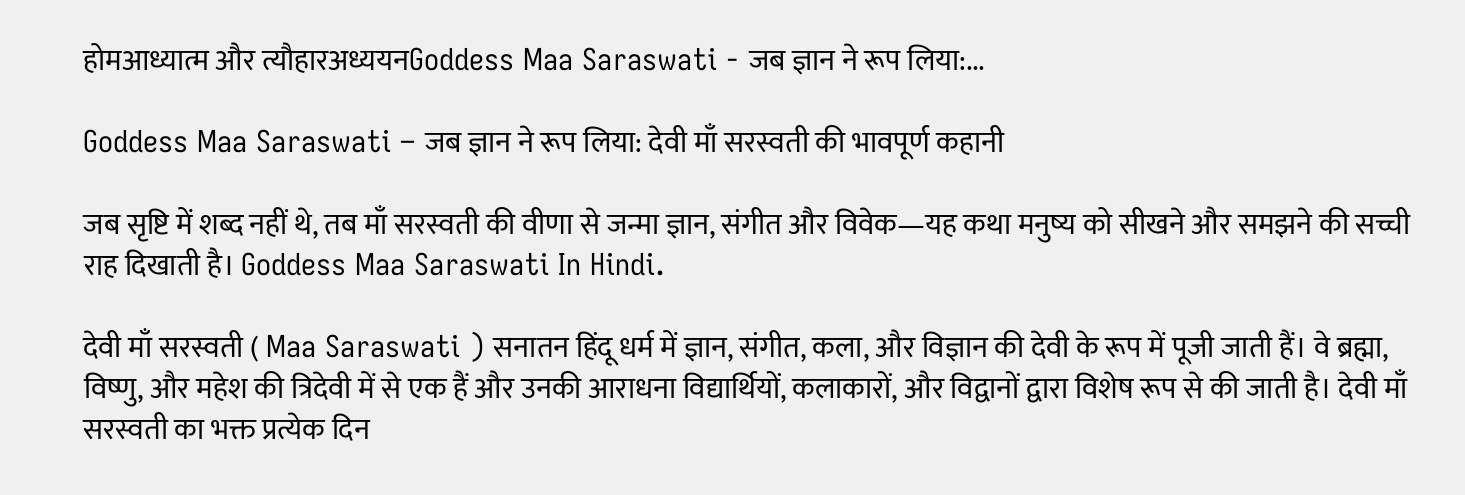होमआध्यात्म और त्यौहारअध्ययनGoddess Maa Saraswati - जब ज्ञान ने रूप लिया:...

Goddess Maa Saraswati – जब ज्ञान ने रूप लिया: देवी माँ सरस्वती की भावपूर्ण कहानी

जब सृष्टि में शब्द नहीं थे, तब माँ सरस्वती की वीणा से जन्मा ज्ञान, संगीत और विवेक—यह कथा मनुष्य को सीखने और समझने की सच्ची राह दिखाती है। Goddess Maa Saraswati In Hindi.

देवी माँ सरस्वती ( Maa Saraswati ) सनातन हिंदू धर्म में ज्ञान, संगीत, कला, और विज्ञान की देवी के रूप में पूजी जाती हैं। वे ब्रह्मा, विष्णु, और महेश की त्रिदेवी में से एक हैं और उनकी आराधना विद्यार्थियों, कलाकारों, और विद्वानों द्वारा विशेष रूप से की जाती है। देवी माँ सरस्वती का भक्त प्रत्येक दिन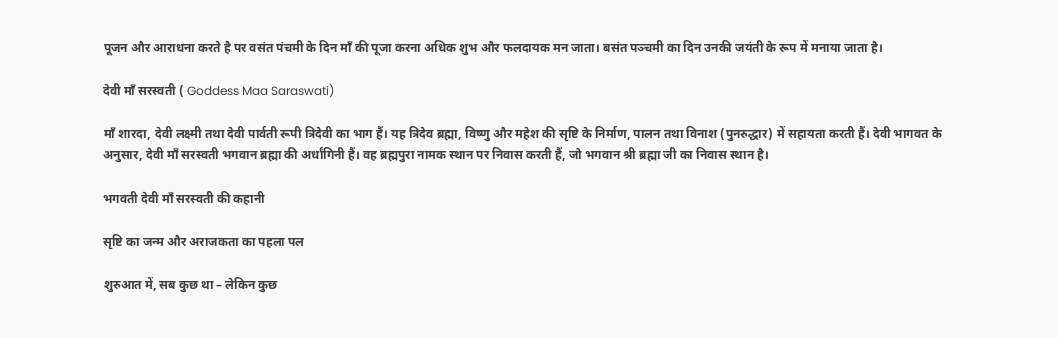पूजन और आराधना करते है पर वसंत पंचमी के दिन माँ की पूजा करना अधिक शुभ और फलदायक मन जाता। बसंत पञ्चमी का दिन उनकी जयंती के रूप में मनाया जाता है।

देवी माँ सरस्वती ( Goddess Maa Saraswati)

माँ शारदा, देवी लक्ष्मी तथा देवी पार्वती रूपी त्रिदेवी का भाग हैं। यह त्रिदेव ब्रह्मा, विष्णु और महेश की सृष्टि के निर्माण, पालन तथा विनाश (पुनरुद्धार) में सहायता करती हैं। देवी भागवत के अनुसार, देवी माँ सरस्वती भगवान ब्रह्मा की अर्धांगिनी हैं। वह ब्रह्मपुरा नामक स्थान पर निवास करती हैं, जो भगवान श्री ब्रह्मा जी का निवास स्थान है।

भगवती देवी माँ सरस्वती की कहानी

सृष्टि का जन्म और अराजकता का पहला पल

शुरुआत में, सब कुछ था – लेकिन कुछ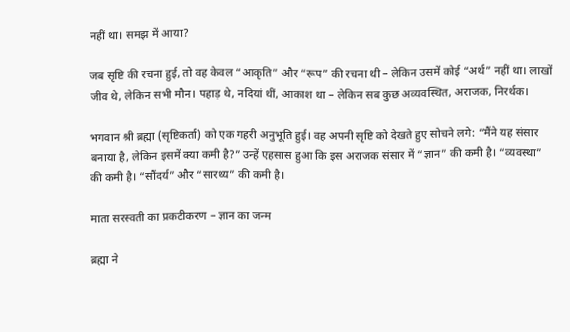नहीं था। समझ में आया?

जब सृष्टि की रचना हुई, तो वह केवल “आकृति” और “रूप” की रचना थी – लेकिन उसमें कोई “अर्थ” नहीं था। लाखों जीव थे, लेकिन सभी मौन। पहाड़ थे, नदियां थीं, आकाश था – लेकिन सब कुछ अव्यवस्थित, अराजक, निरर्थक।

भगवान श्री ब्रह्मा (सृष्टिकर्ता) को एक गहरी अनुभूति हुई। वह अपनी सृष्टि को देखते हुए सोचने लगे: “मैंने यह संसार बनाया है, लेकिन इसमें क्या कमी है?” उन्हें एहसास हुआ कि इस अराजक संसार में “ज्ञान” की कमी है। “व्यवस्था” की कमी है। “सौंदर्य” और “सारथ्य” की कमी है।

माता सरस्वती का प्रकटीकरण – ज्ञान का जन्म

ब्रह्मा ने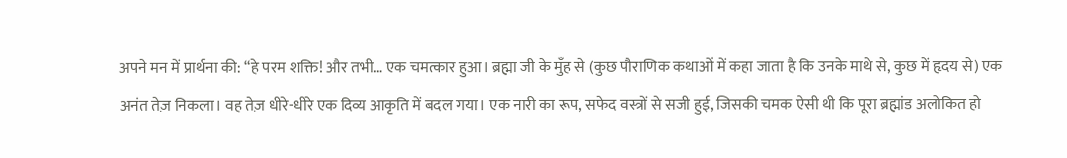अपने मन में प्रार्थना की: “हे परम शक्ति! और तभी… एक चमत्कार हुआ। ब्रह्मा जी के मुँह से (कुछ पौराणिक कथाओं में कहा जाता है कि उनके माथे से, कुछ में हृदय से) एक अनंत तेज़ निकला। वह तेज़ धीरे-धीरे एक दिव्य आकृति में बदल गया। एक नारी का रूप, सफेद वस्त्रों से सजी हुई, जिसकी चमक ऐसी थी कि पूरा ब्रह्मांड अलोकित हो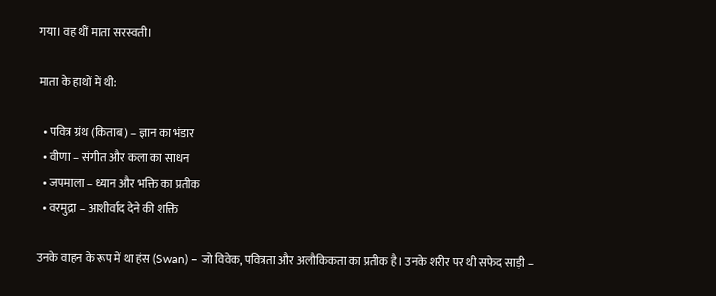गया। वह थीं माता सरस्वती।

माता के हाथों में थी:

  • पवित्र ग्रंथ (किताब) – ज्ञान का भंडार
  • वीणा – संगीत और कला का साधन
  • जपमाला – ध्यान और भक्ति का प्रतीक
  • वरमुद्रा – आशीर्वाद देने की शक्ति

उनके वाहन के रूप में था हंस (Swan) – जो विवेक, पवित्रता और अलौकिकता का प्रतीक है। उनके शरीर पर थी सफेद साड़ी –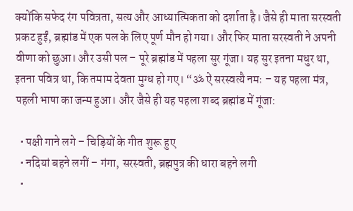क्योंकि सफेद रंग पवित्रता, सत्य और आध्यात्मिकता को दर्शाता है। जैसे ही माता सरस्वती प्रकट हुईं, ब्रह्मांड में एक पल के लिए पूर्ण मौन हो गया। और फिर माता सरस्वती ने अपनी वीणा को छुआ। और उसी पल – पूरे ब्रह्मांड में पहला सुर गूंजा। यह सुर इतना मधुर था, इतना पवित्र था, कि तमाम देवता मुग्ध हो गए। “ॐ ऐं सरस्वत्यै नमः – यह पहला मंत्र, पहली भाषा का जन्म हुआ। और जैसे ही यह पहला शब्द ब्रह्मांड में गूंजा:

  • पक्षी गाने लगे – चिड़ियों के गीत शुरू हुए
  • नदियां बहने लगीं – गंगा, सरस्वती, ब्रह्मपुत्र की धारा बहने लगी
  •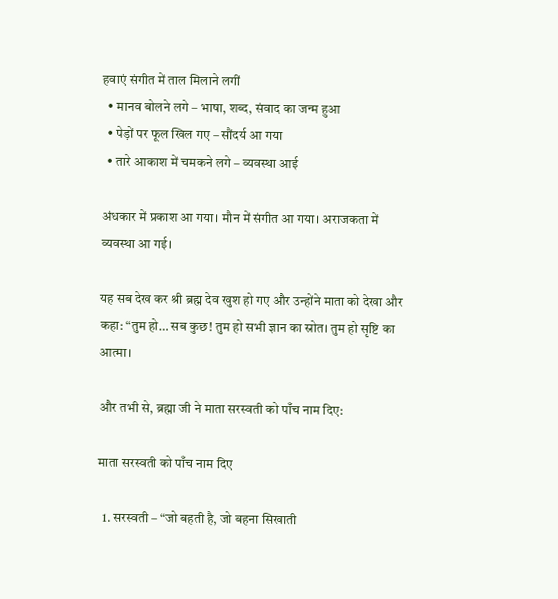हवाएं संगीत में ताल मिलाने लगीं
  • मानव बोलने लगे – भाषा, शब्द, संवाद का जन्म हुआ
  • पेड़ों पर फूल खिल गए – सौंदर्य आ गया
  • तारे आकाश में चमकने लगे – व्यवस्था आई

अंधकार में प्रकाश आ गया। मौन में संगीत आ गया। अराजकता में व्यवस्था आ गई।

यह सब देख कर श्री ब्रह्म देव खुश हो गए और उन्होंने माता को देखा और कहा: “तुम हो… सब कुछ! तुम हो सभी ज्ञान का स्रोत। तुम हो सृष्टि का आत्मा।

और तभी से, ब्रह्मा जी ने माता सरस्वती को पाँच नाम दिए:

माता सरस्वती को पाँच नाम दिए

  1. सरस्वती – “जो बहती है, जो बहना सिखाती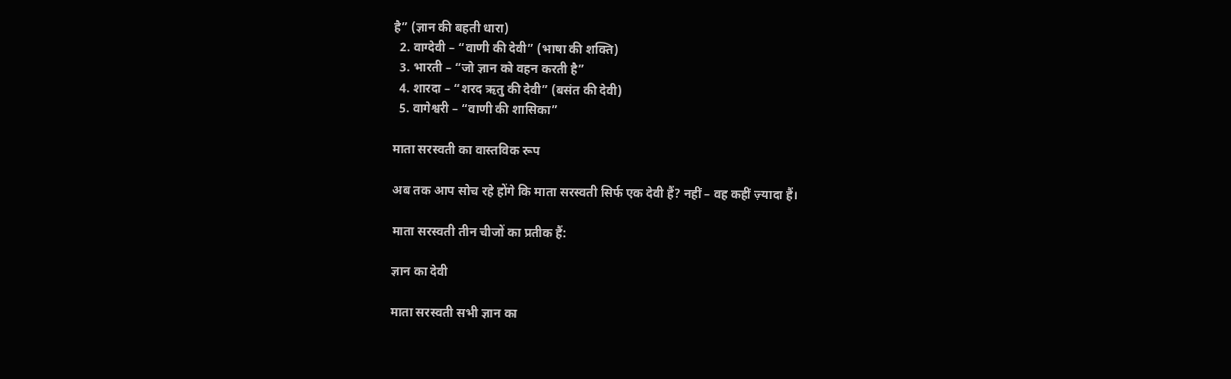है” (ज्ञान की बहती धारा)
  2. वाग्देवी – “वाणी की देवी” (भाषा की शक्ति)
  3. भारती – “जो ज्ञान को वहन करती है”
  4. शारदा – “शरद ऋतु की देवी” (बसंत की देवी)
  5. वागेश्वरी – “वाणी की शासिका”

माता सरस्वती का वास्तविक रूप

अब तक आप सोच रहे होंगे कि माता सरस्वती सिर्फ एक देवी हैं? नहीं – वह कहीं ज़्यादा हैं।

माता सरस्वती तीन चीजों का प्रतीक हैं:

ज्ञान का देवी

माता सरस्वती सभी ज्ञान का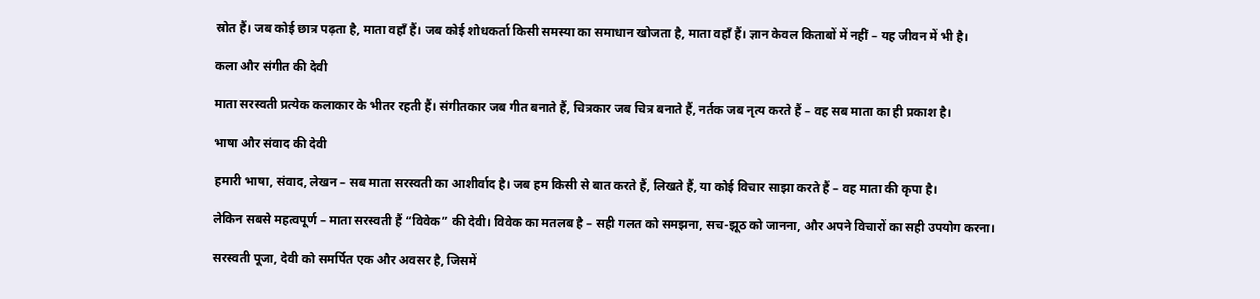स्रोत हैं। जब कोई छात्र पढ़ता है, माता वहाँ हैं। जब कोई शोधकर्ता किसी समस्या का समाधान खोजता है, माता वहाँ हैं। ज्ञान केवल किताबों में नहीं – यह जीवन में भी है।

कला और संगीत की देवी

माता सरस्वती प्रत्येक कलाकार के भीतर रहती हैं। संगीतकार जब गीत बनाते हैं, चित्रकार जब चित्र बनाते हैं, नर्तक जब नृत्य करते हैं – वह सब माता का ही प्रकाश है।

भाषा और संवाद की देवी

हमारी भाषा, संवाद, लेखन – सब माता सरस्वती का आशीर्वाद है। जब हम किसी से बात करते हैं, लिखते हैं, या कोई विचार साझा करते हैं – वह माता की कृपा है।

लेकिन सबसे महत्वपूर्ण – माता सरस्वती हैं “विवेक” की देवी। विवेक का मतलब है – सही गलत को समझना, सच-झूठ को जानना, और अपने विचारों का सही उपयोग करना।

सरस्वती पूजा, देवी को समर्पित एक और अवसर है, जिसमें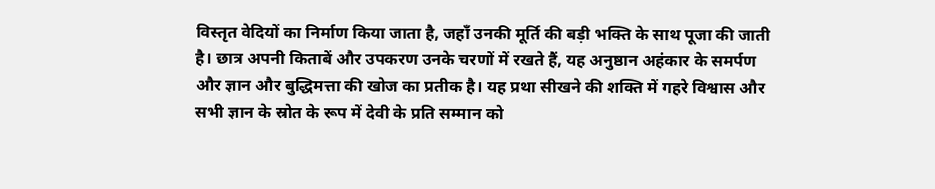विस्तृत वेदियों का निर्माण किया जाता है, जहाँ उनकी मूर्ति की बड़ी भक्ति के साथ पूजा की जाती है। छात्र अपनी किताबें और उपकरण उनके चरणों में रखते हैं, यह अनुष्ठान अहंकार के समर्पण और ज्ञान और बुद्धिमत्ता की खोज का प्रतीक है। यह प्रथा सीखने की शक्ति में गहरे विश्वास और सभी ज्ञान के स्रोत के रूप में देवी के प्रति सम्मान को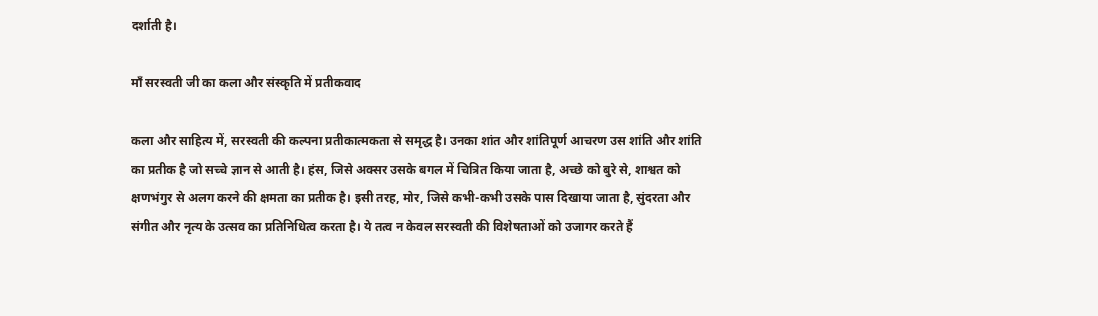दर्शाती है।

माँ सरस्वती जी का कला और संस्कृति में प्रतीकवाद

कला और साहित्य में, सरस्वती की कल्पना प्रतीकात्मकता से समृद्ध है। उनका शांत और शांतिपूर्ण आचरण उस शांति और शांति का प्रतीक है जो सच्चे ज्ञान से आती है। हंस, जिसे अक्सर उसके बगल में चित्रित किया जाता है, अच्छे को बुरे से, शाश्वत को क्षणभंगुर से अलग करने की क्षमता का प्रतीक है। इसी तरह, मोर, जिसे कभी-कभी उसके पास दिखाया जाता है, सुंदरता और संगीत और नृत्य के उत्सव का प्रतिनिधित्व करता है। ये तत्व न केवल सरस्वती की विशेषताओं को उजागर करते हैं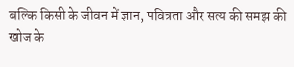बल्कि किसी के जीवन में ज्ञान, पवित्रता और सत्य की समझ की खोज के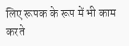लिए रूपक के रूप में भी काम करते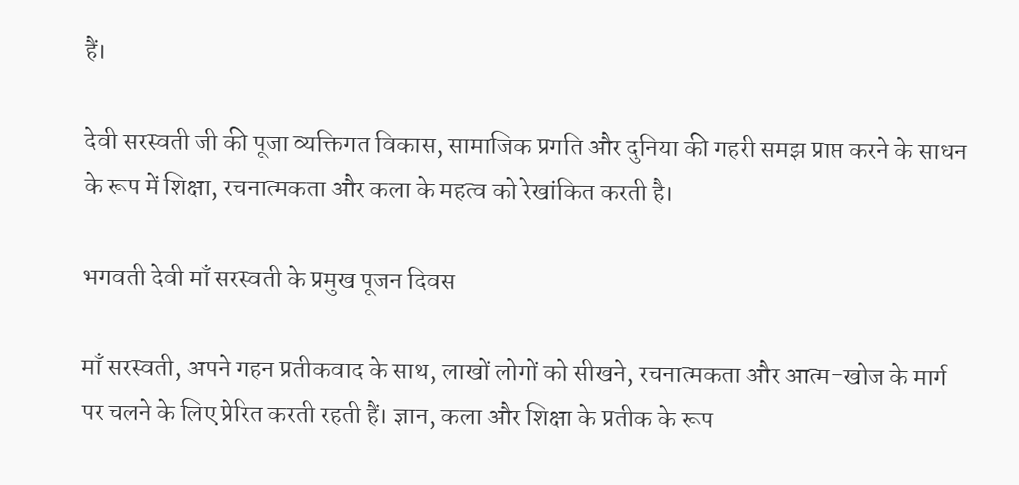हैं।

देवी सरस्वती जी की पूजा व्यक्तिगत विकास, सामाजिक प्रगति और दुनिया की गहरी समझ प्राप्त करने के साधन के रूप में शिक्षा, रचनात्मकता और कला के महत्व को रेखांकित करती है।

भगवती देवी माँ सरस्वती के प्रमुख पूजन दिवस

माँ सरस्वती, अपने गहन प्रतीकवाद के साथ, लाखों लोगों को सीखने, रचनात्मकता और आत्म-खोज के मार्ग पर चलने के लिए प्रेरित करती रहती हैं। ज्ञान, कला और शिक्षा के प्रतीक के रूप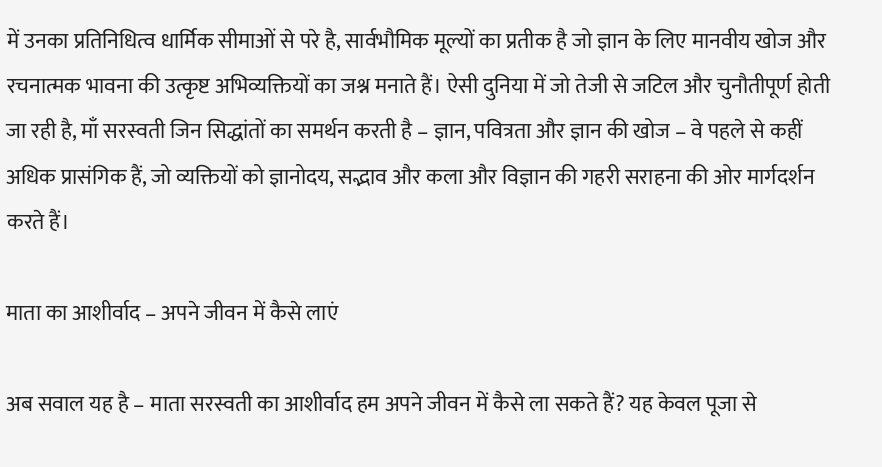में उनका प्रतिनिधित्व धार्मिक सीमाओं से परे है, सार्वभौमिक मूल्यों का प्रतीक है जो ज्ञान के लिए मानवीय खोज और रचनात्मक भावना की उत्कृष्ट अभिव्यक्तियों का जश्न मनाते हैं। ऐसी दुनिया में जो तेजी से जटिल और चुनौतीपूर्ण होती जा रही है, माँ सरस्वती जिन सिद्धांतों का समर्थन करती है – ज्ञान, पवित्रता और ज्ञान की खोज – वे पहले से कहीं अधिक प्रासंगिक हैं, जो व्यक्तियों को ज्ञानोदय, सद्भाव और कला और विज्ञान की गहरी सराहना की ओर मार्गदर्शन करते हैं।

माता का आशीर्वाद – अपने जीवन में कैसे लाएं

अब सवाल यह है – माता सरस्वती का आशीर्वाद हम अपने जीवन में कैसे ला सकते हैं? यह केवल पूजा से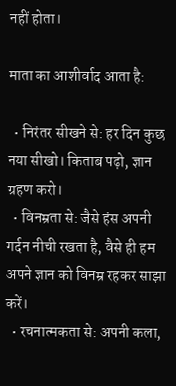नहीं होता।

माता का आशीर्वाद आता है:

  • निरंतर सीखने से: हर दिन कुछ नया सीखो। किताब पढ़ो, ज्ञान ग्रहण करो।
  • विनम्रता से: जैसे हंस अपनी गर्दन नीची रखता है, वैसे ही हम अपने ज्ञान को विनम्र रहकर साझा करें।
  • रचनात्मकता से: अपनी कला,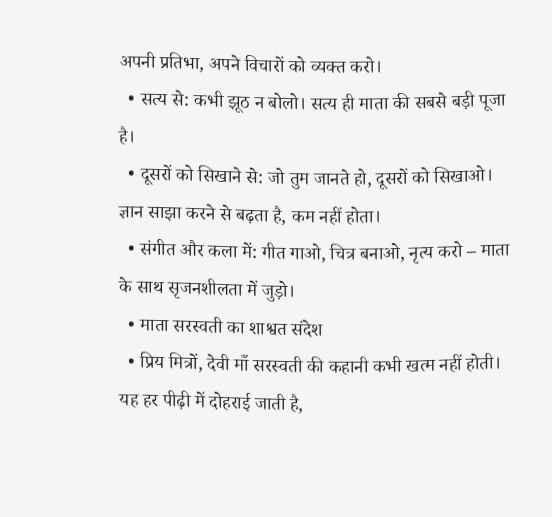अपनी प्रतिभा, अपने विचारों को व्यक्त करो।
  • सत्य से: कभी झूठ न बोलो। सत्य ही माता की सबसे बड़ी पूजा है।
  • दूसरों को सिखाने से: जो तुम जानते हो, दूसरों को सिखाओ। ज्ञान साझा करने से बढ़ता है, कम नहीं होता।
  • संगीत और कला में: गीत गाओ, चित्र बनाओ, नृत्य करो – माता के साथ सृजनशीलता में जुड़ो।
  • माता सरस्वती का शाश्वत संदेश
  • प्रिय मित्रों, देवी माँ सरस्वती की कहानी कभी खत्म नहीं होती। यह हर पीढ़ी में दोहराई जाती है,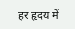हर हृदय में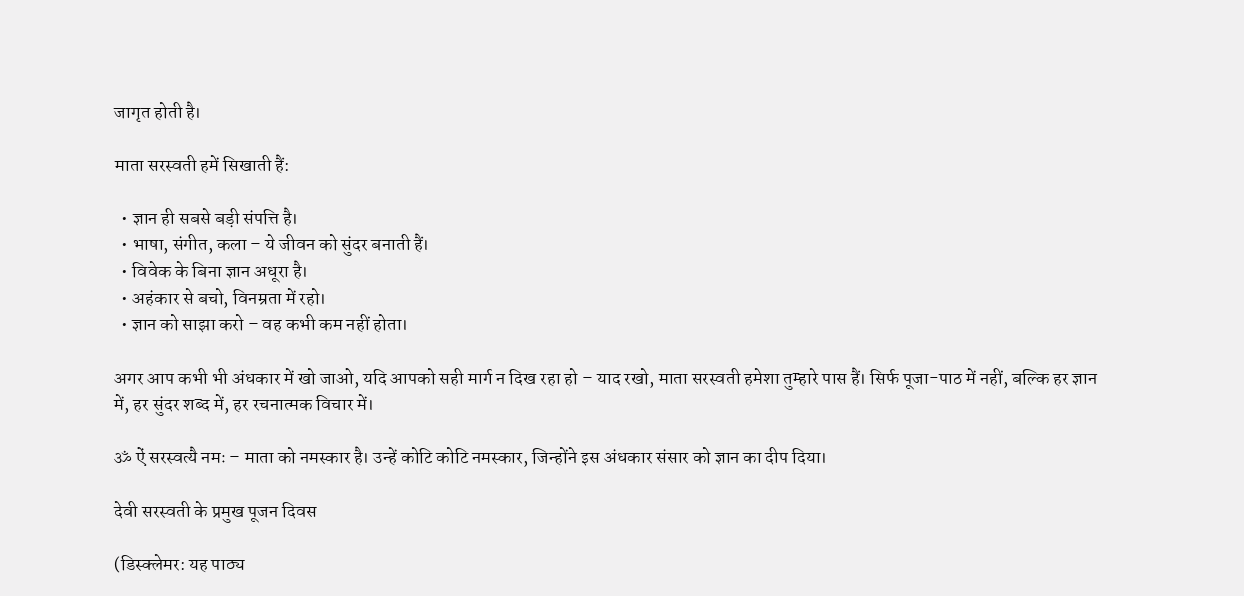जागृत होती है।

माता सरस्वती हमें सिखाती हैं:

  • ज्ञान ही सबसे बड़ी संपत्ति है।
  • भाषा, संगीत, कला – ये जीवन को सुंदर बनाती हैं।
  • विवेक के बिना ज्ञान अधूरा है।
  • अहंकार से बचो, विनम्रता में रहो।
  • ज्ञान को साझा करो – वह कभी कम नहीं होता।

अगर आप कभी भी अंधकार में खो जाओ, यदि आपको सही मार्ग न दिख रहा हो – याद रखो, माता सरस्वती हमेशा तुम्हारे पास हैं। सिर्फ पूजा-पाठ में नहीं, बल्कि हर ज्ञान में, हर सुंदर शब्द में, हर रचनात्मक विचार में।

ॐ ऐं सरस्वत्यै नमः – माता को नमस्कार है। उन्हें कोटि कोटि नमस्कार, जिन्होंने इस अंधकार संसार को ज्ञान का दीप दिया।

देवी सरस्वती के प्रमुख पूजन दिवस

(डिस्क्लेमर: यह पाठ्य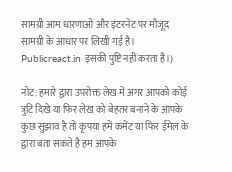सामग्री आम धारणाओं और इंटरनेट पर मौजूद सामग्री के आधार पर लिखी गई है। Publicreact.in इसकी पुष्टि नहीं करता है।)

नोट: हमारे द्वारा उपरोक्त लेख में अगर आपको कोई त्रुटि दिखे या फिर लेख को बेहतर बनाने के आपके कुछ सुझाव है तो कृपया हमें कमेंट या फिर ईमेल के द्वारा बता सकते है हम आपके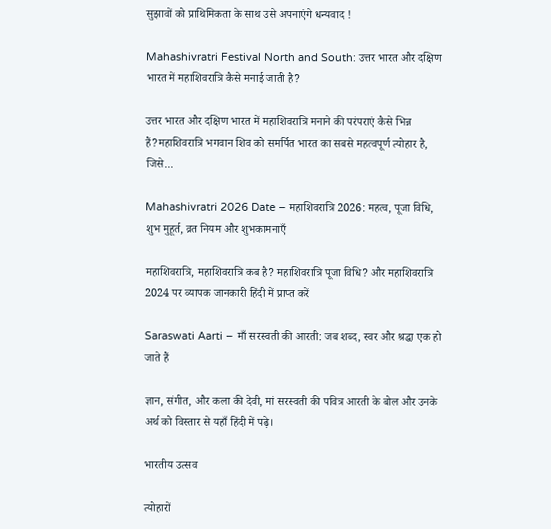सुझावों को प्राथिमिकता के साथ उसे अपनाएंगे धन्यवाद !

Mahashivratri Festival North and South: उत्तर भारत और दक्षिण भारत में महाशिवरात्रि कैसे मनाई जाती है?

उत्तर भारत और दक्षिण भारत में महाशिवरात्रि मनाने की परंपराएं कैसे भिन्न हैं?महाशिवरात्रि भगवान शिव को समर्पित भारत का सबसे महत्वपूर्ण त्योहार है, जिसे...

Mahashivratri 2026 Date – महाशिवरात्रि 2026: महत्व, पूजा विधि, शुभ मुहूर्त, व्रत नियम और शुभकामनाएँ

महाशिवरात्रि, महाशिवरात्रि कब है? महाशिवरात्रि पूजा विधि? और महाशिवरात्रि 2024 पर व्यापक जानकारी हिंदी में प्राप्त करें

Saraswati Aarti – माँ सरस्वती की आरती: जब शब्द, स्वर और श्रद्धा एक हो जाते हैं

ज्ञान, संगीत, और कला की देवी, मां सरस्वती की पवित्र आरती के बोल और उनके अर्थ को विस्तार से यहाँ हिंदी में पढ़े।

भारतीय उत्सव

त्योहारों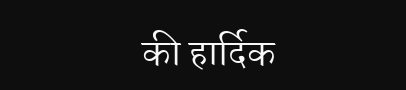की हार्दिक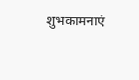शुभकामनाएं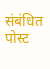संबंधित पोस्ट